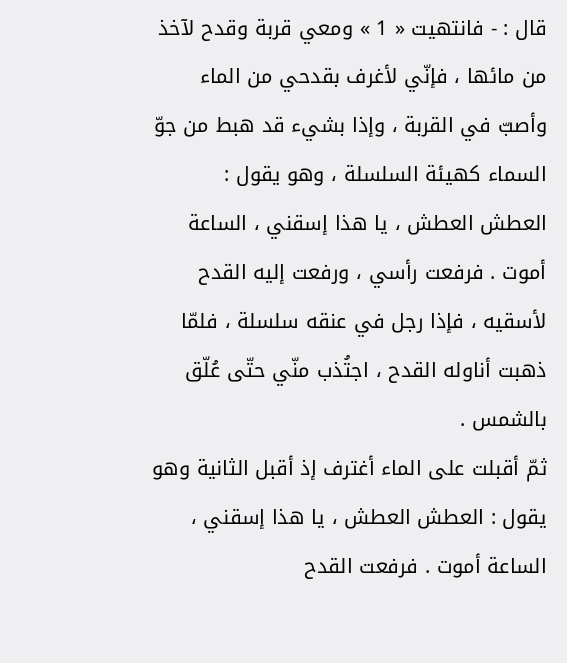قال : - فانتهيت « 1 » ومعي قربة وقدح لآخذ من مائها ، فإنّي لأغرف بقدحي من الماء وأصبّ في القربة ، وإذا بشيء قد هبط من جوّ السماء كهيئة السلسلة ، وهو يقول :
العطش العطش ، يا هذا إسقني ، الساعة أموت . فرفعت رأسي ، ورفعت إليه القدح لأسقيه ، فإذا رجل في عنقه سلسلة ، فلمّا ذهبت أناوله القدح ، اجتُذب منّي حتّى عُلّق بالشمس .
ثمّ أقبلت على الماء أغترف إذ أقبل الثانية وهو يقول : العطش العطش ، يا هذا إسقني ، الساعة أموت . فرفعت القدح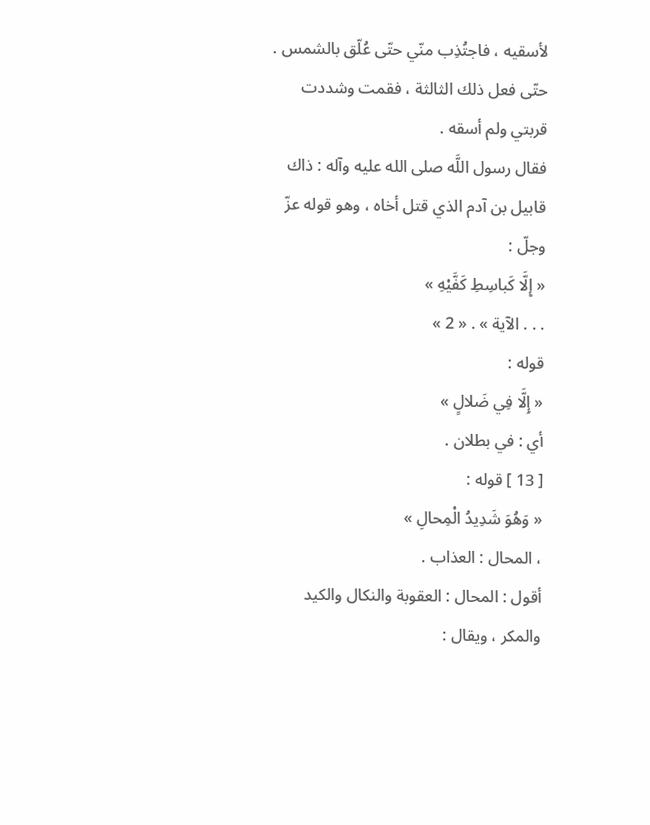لأسقيه ، فاجتُذِب منّي حتّى عُلّق بالشمس . حتّى فعل ذلك الثالثة ، فقمت وشددت قربتي ولم أسقه .
فقال رسول اللَّه صلى الله عليه وآله : ذاك قابيل بن آدم الذي قتل أخاه ، وهو قوله عزّ وجلّ :
« إِلَّا كَباسِطِ كَفَّيْهِ »
. . . الآية » . « 2 »
قوله :
« إِلَّا فِي ضَلالٍ »
أي : في بطلان .
[ 13 ] قوله :
« وَهُوَ شَدِيدُ الْمِحالِ »
، المحال : العذاب .
أقول : المحال : العقوبة والنكال والكيد والمكر ، ويقال :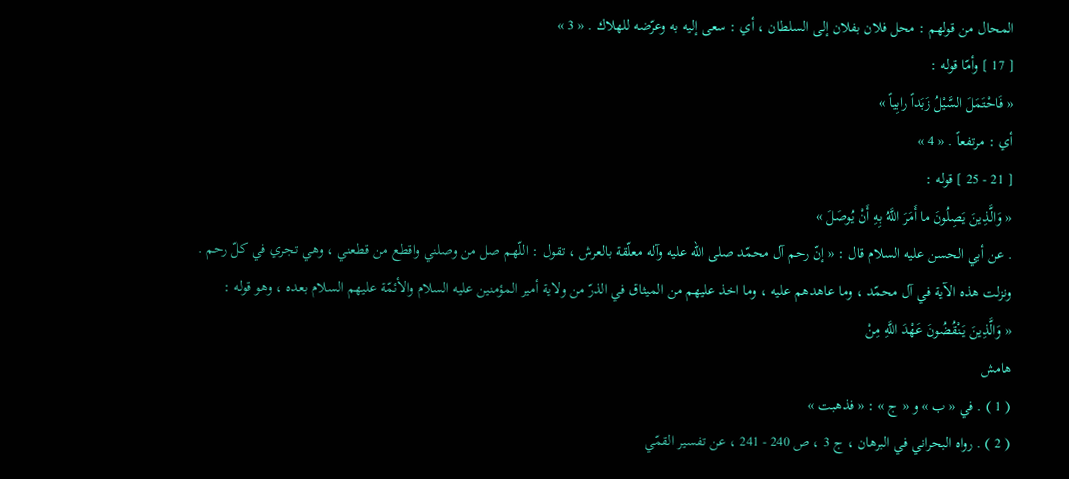المحال من قولهم : محل فلان بفلان إلى السلطان ، أي : سعى إليه به وعرّضه للهلاك . « 3 »
[ 17 ] وأمّا قوله :
« فَاحْتَمَلَ السَّيْلُ زَبَداً رابِياً »
أي : مرتفعاً . « 4 »
[ 21 - 25 ] قوله :
« وَالَّذِينَ يَصِلُونَ ما أَمَرَ اللَّهُ بِهِ أَنْ يُوصَلَ »
. عن أبي الحسن عليه السلام قال : « إنّ رحم آل محمّد صلى الله عليه وآله معلّقة بالعرش ، تقول : اللّهم صل من وصلني واقطع من قطعني ، وهي تجري في كلّ رحم .
ونزلت هذه الآية في آل محمّد ، وما عاهدهم عليه ، وما اخذ عليهم من الميثاق في الذرّ من ولاية أمير المؤمنين عليه السلام والأئمّة عليهم السلام بعده ، وهو قوله :
« وَالَّذِينَ يَنْقُضُونَ عَهْدَ اللَّهِ مِنْ
هامش
( 1 ) . في « ب » و « ج » : « فذهبت »
( 2 ) . رواه البحراني في البرهان ، ج 3 ، ص 240 - 241 ، عن تفسير القمّي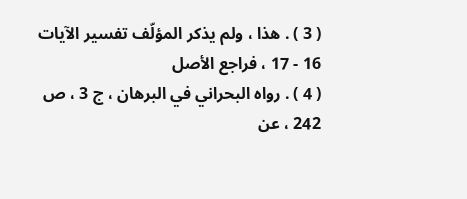( 3 ) . هذا ، ولم يذكر المؤلّف تفسير الآيات 16 - 17 ، فراجع الأصل
( 4 ) . رواه البحراني في البرهان ، ج 3 ، ص 242 ، عن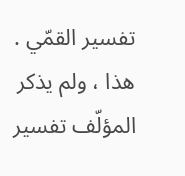تفسير القمّي . هذا ، ولم يذكر المؤلّف تفسير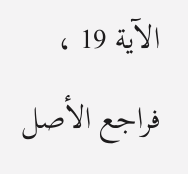الآية 19 ، فراجع الأصل